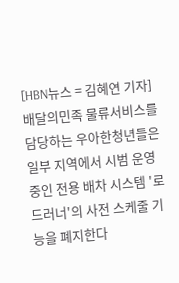[HBN뉴스 = 김혜연 기자] 배달의민족 물류서비스를 담당하는 우아한청년들은 일부 지역에서 시범 운영 중인 전용 배차 시스템 '로드러너'의 사전 스케줄 기능을 폐지한다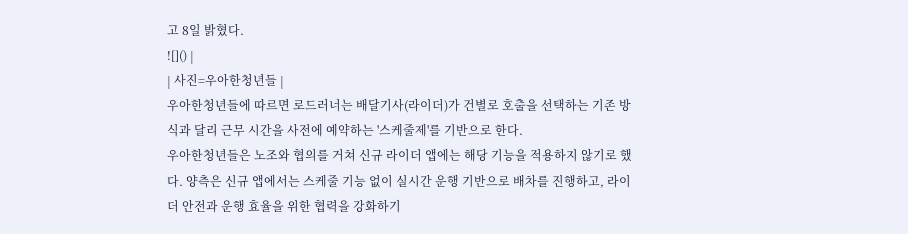고 8일 밝혔다.
![]() |
| 사진=우아한청년들 |
우아한청년들에 따르면 로드러너는 배달기사(라이더)가 건별로 호출을 선택하는 기존 방식과 달리 근무 시간을 사전에 예약하는 '스케줄제'를 기반으로 한다.
우아한청년들은 노조와 협의를 거쳐 신규 라이더 앱에는 해당 기능을 적용하지 않기로 했다. 양측은 신규 앱에서는 스케줄 기능 없이 실시간 운행 기반으로 배차를 진행하고, 라이더 안전과 운행 효율을 위한 협력을 강화하기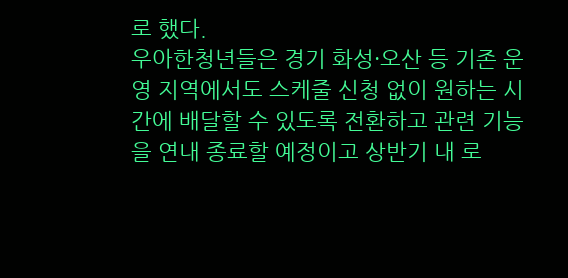로 했다.
우아한청년들은 경기 화성·오산 등 기존 운영 지역에서도 스케줄 신청 없이 원하는 시간에 배달할 수 있도록 전환하고 관련 기능을 연내 종료할 예정이고 상반기 내 로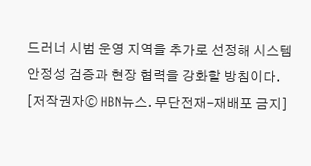드러너 시범 운영 지역을 추가로 선정해 시스템 안정성 검증과 현장 협력을 강화할 방침이다.
[저작권자ⓒ HBN뉴스. 무단전재-재배포 금지]